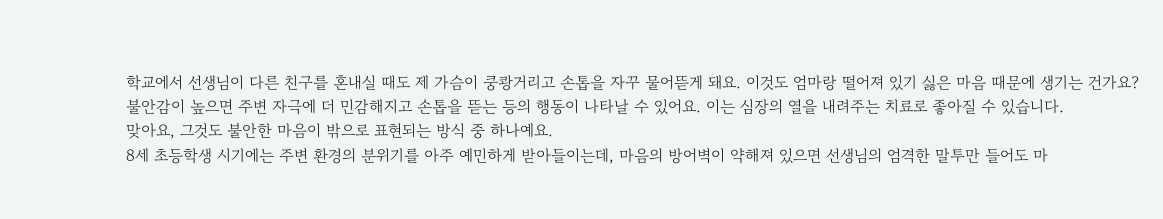학교에서 선생님이 다른 친구를 혼내실 때도 제 가슴이 쿵쾅거리고 손톱을 자꾸 물어뜯게 돼요. 이것도 엄마랑 떨어져 있기 싫은 마음 때문에 생기는 건가요?
불안감이 높으면 주변 자극에 더 민감해지고 손톱을 뜯는 등의 행동이 나타날 수 있어요. 이는 심장의 열을 내려주는 치료로 좋아질 수 있습니다.
맞아요, 그것도 불안한 마음이 밖으로 표현되는 방식 중 하나예요.
8세 초등학생 시기에는 주변 환경의 분위기를 아주 예민하게 받아들이는데, 마음의 방어벽이 약해져 있으면 선생님의 엄격한 말투만 들어도 마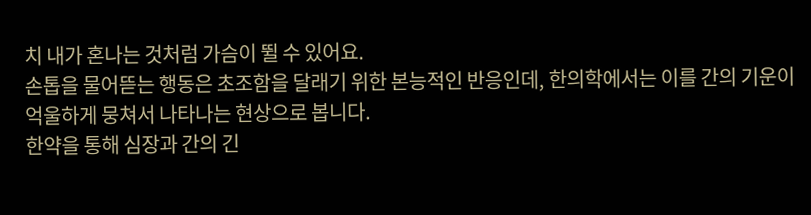치 내가 혼나는 것처럼 가슴이 뛸 수 있어요.
손톱을 물어뜯는 행동은 초조함을 달래기 위한 본능적인 반응인데, 한의학에서는 이를 간의 기운이 억울하게 뭉쳐서 나타나는 현상으로 봅니다.
한약을 통해 심장과 간의 긴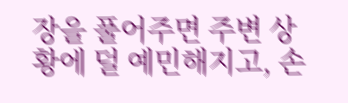장을 풀어주면 주변 상황에 덜 예민해지고, 손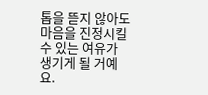톱을 뜯지 않아도 마음을 진정시킬 수 있는 여유가 생기게 될 거예요.